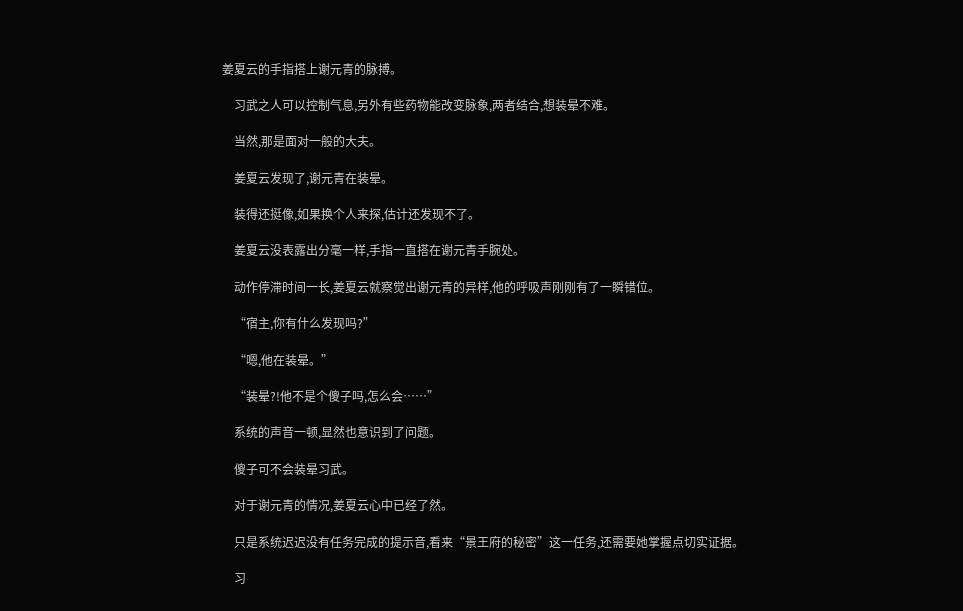姜夏云的手指搭上谢元青的脉搏。

    习武之人可以控制气息,另外有些药物能改变脉象,两者结合,想装晕不难。

    当然,那是面对一般的大夫。

    姜夏云发现了,谢元青在装晕。

    装得还挺像,如果换个人来探,估计还发现不了。

    姜夏云没表露出分毫一样,手指一直搭在谢元青手腕处。

    动作停滞时间一长,姜夏云就察觉出谢元青的异样,他的呼吸声刚刚有了一瞬错位。

    “宿主,你有什么发现吗?”

    “嗯,他在装晕。”

    “装晕?!他不是个傻子吗,怎么会……”

    系统的声音一顿,显然也意识到了问题。

    傻子可不会装晕习武。

    对于谢元青的情况,姜夏云心中已经了然。

    只是系统迟迟没有任务完成的提示音,看来“景王府的秘密”这一任务,还需要她掌握点切实证据。

    习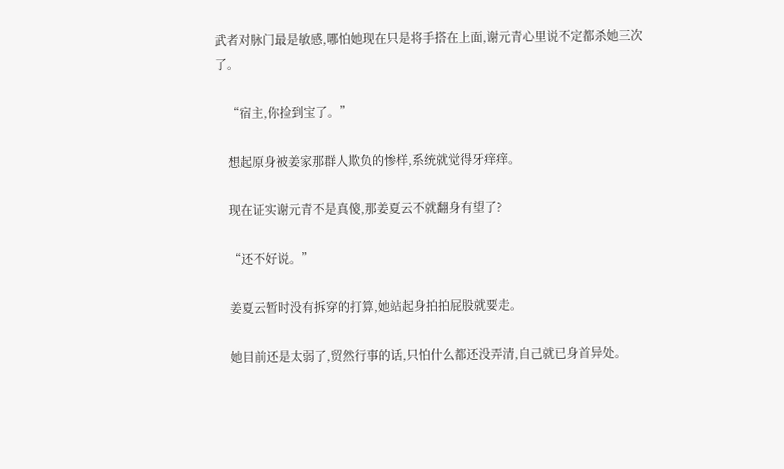武者对脉门最是敏感,哪怕她现在只是将手搭在上面,谢元青心里说不定都杀她三次了。

    “宿主,你捡到宝了。”

    想起原身被姜家那群人欺负的惨样,系统就觉得牙痒痒。

    现在证实谢元青不是真傻,那姜夏云不就翻身有望了?

    “还不好说。”

    姜夏云暂时没有拆穿的打算,她站起身拍拍屁股就要走。

    她目前还是太弱了,贸然行事的话,只怕什么都还没弄清,自己就已身首异处。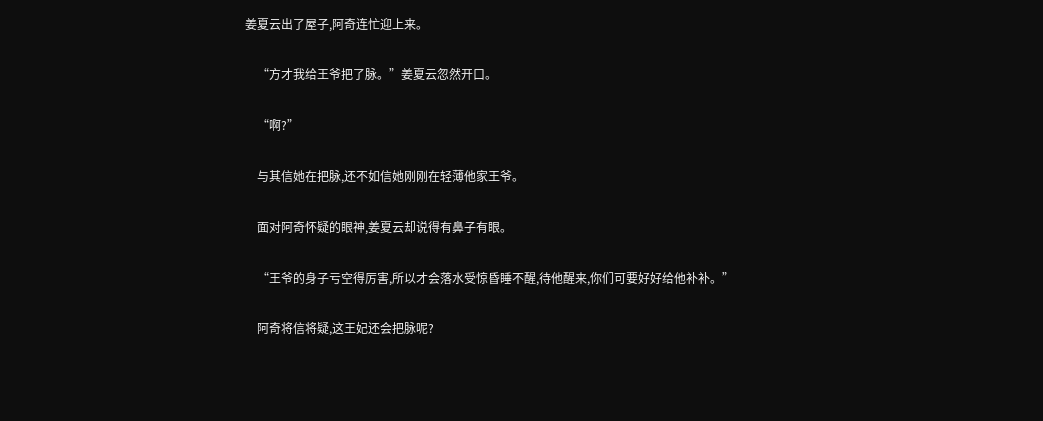姜夏云出了屋子,阿奇连忙迎上来。

    “方才我给王爷把了脉。”姜夏云忽然开口。

    “啊?”

    与其信她在把脉,还不如信她刚刚在轻薄他家王爷。

    面对阿奇怀疑的眼神,姜夏云却说得有鼻子有眼。

    “王爷的身子亏空得厉害,所以才会落水受惊昏睡不醒,待他醒来,你们可要好好给他补补。”

    阿奇将信将疑,这王妃还会把脉呢?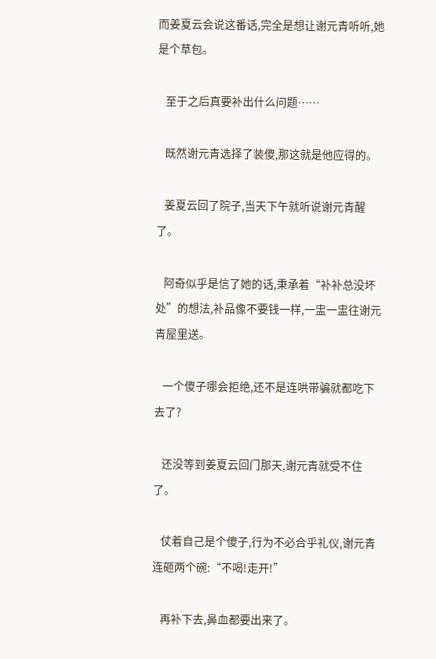而姜夏云会说这番话,完全是想让谢元青听听,她是个草包。

    至于之后真要补出什么问题……

    既然谢元青选择了装傻,那这就是他应得的。

    姜夏云回了院子,当天下午就听说谢元青醒了。

    阿奇似乎是信了她的话,秉承着“补补总没坏处”的想法,补品像不要钱一样,一盅一盅往谢元青屋里送。

    一个傻子哪会拒绝,还不是连哄带骗就都吃下去了?

    还没等到姜夏云回门那天,谢元青就受不住了。

    仗着自己是个傻子,行为不必合乎礼仪,谢元青连砸两个碗:“不喝!走开!”

    再补下去,鼻血都要出来了。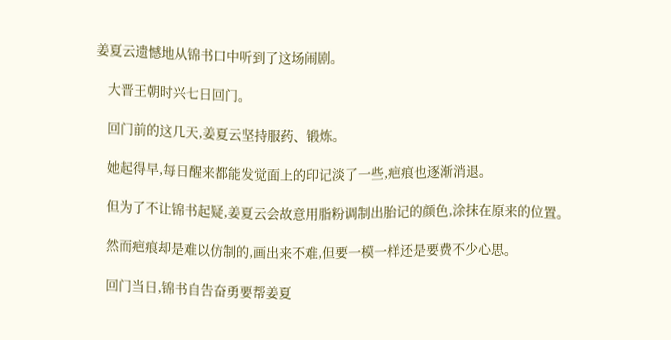姜夏云遗憾地从锦书口中听到了这场闹剧。

    大晋王朝时兴七日回门。

    回门前的这几天,姜夏云坚持服药、锻炼。

    她起得早,每日醒来都能发觉面上的印记淡了一些,疤痕也逐渐消退。

    但为了不让锦书起疑,姜夏云会故意用脂粉调制出胎记的颜色,涂抹在原来的位置。

    然而疤痕却是难以仿制的,画出来不难,但要一模一样还是要费不少心思。

    回门当日,锦书自告奋勇要帮姜夏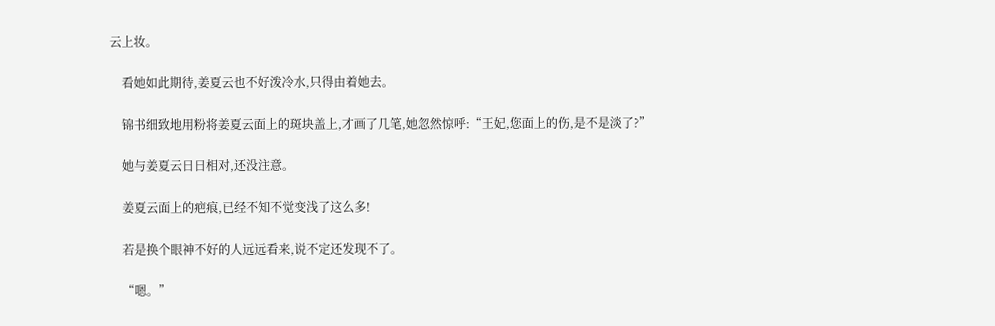云上妆。

    看她如此期待,姜夏云也不好泼冷水,只得由着她去。

    锦书细致地用粉将姜夏云面上的斑块盖上,才画了几笔,她忽然惊呼:“王妃,您面上的伤,是不是淡了?”

    她与姜夏云日日相对,还没注意。

    姜夏云面上的疤痕,已经不知不觉变浅了这么多!

    若是换个眼神不好的人远远看来,说不定还发现不了。

    “嗯。”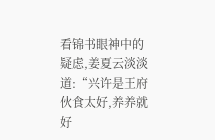看锦书眼神中的疑虑,姜夏云淡淡道:“兴许是王府伙食太好,养养就好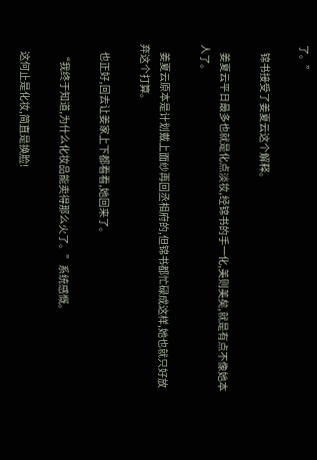了。”

    锦书接受了姜夏云这个解释。

    姜夏云平日最多也就是化点淡妆,经锦书的手一化,美则美矣,就是有点不像她本人了。

    姜夏云原本是计划戴上面纱再回丞相府的,但锦书都忙碌成这样,她也就只好放弃这个打算。

    也正好,回去让姜家上下都看看,她回来了。

    “我终于知道,为什么化妆品能卖得那么火了。”系统感慨。

    这何止是化妆,简直是换脸!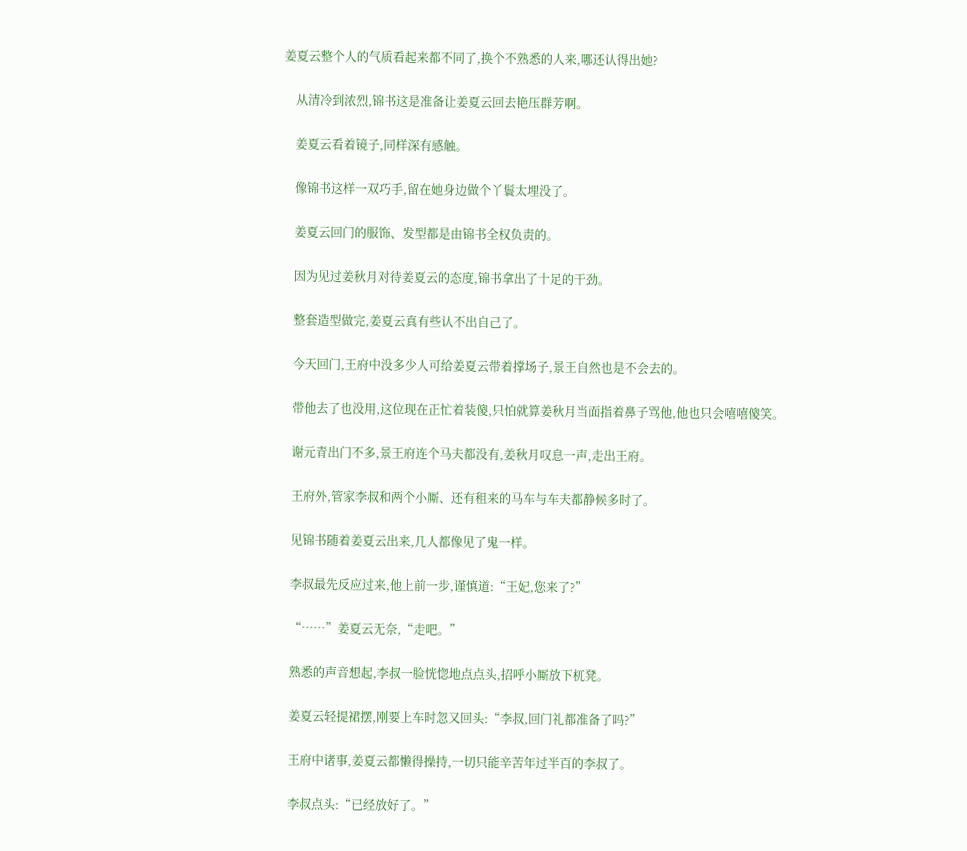姜夏云整个人的气质看起来都不同了,换个不熟悉的人来,哪还认得出她?

    从清冷到浓烈,锦书这是准备让姜夏云回去艳压群芳啊。

    姜夏云看着镜子,同样深有感触。

    像锦书这样一双巧手,留在她身边做个丫鬟太埋没了。

    姜夏云回门的服饰、发型都是由锦书全权负责的。

    因为见过姜秋月对待姜夏云的态度,锦书拿出了十足的干劲。

    整套造型做完,姜夏云真有些认不出自己了。

    今天回门,王府中没多少人可给姜夏云带着撑场子,景王自然也是不会去的。

    带他去了也没用,这位现在正忙着装傻,只怕就算姜秋月当面指着鼻子骂他,他也只会嘻嘻傻笑。

    谢元青出门不多,景王府连个马夫都没有,姜秋月叹息一声,走出王府。

    王府外,管家李叔和两个小厮、还有租来的马车与车夫都静候多时了。

    见锦书随着姜夏云出来,几人都像见了鬼一样。

    李叔最先反应过来,他上前一步,谨慎道:“王妃,您来了?”

    “……”姜夏云无奈,“走吧。”

    熟悉的声音想起,李叔一脸恍惚地点点头,招呼小厮放下杌凳。

    姜夏云轻提裙摆,刚要上车时忽又回头:“李叔,回门礼都准备了吗?”

    王府中诸事,姜夏云都懒得操持,一切只能辛苦年过半百的李叔了。

    李叔点头:“已经放好了。”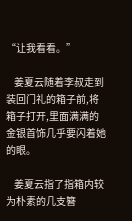“让我看看。”

    姜夏云随着李叔走到装回门礼的箱子前,将箱子打开,里面满满的金银首饰几乎要闪着她的眼。

    姜夏云指了指箱内较为朴素的几支簪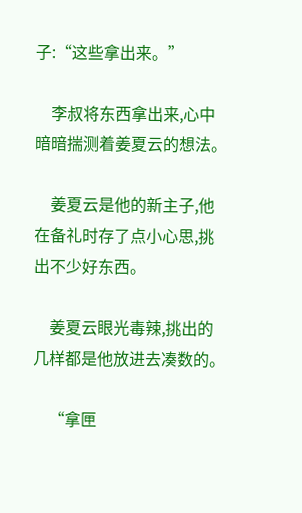子:“这些拿出来。”

    李叔将东西拿出来,心中暗暗揣测着姜夏云的想法。

    姜夏云是他的新主子,他在备礼时存了点小心思,挑出不少好东西。

    姜夏云眼光毒辣,挑出的几样都是他放进去凑数的。

    “拿匣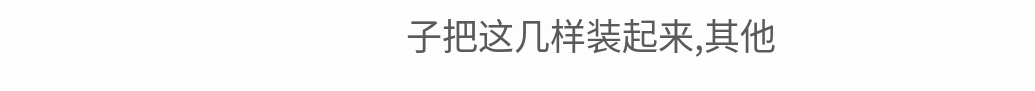子把这几样装起来,其他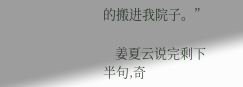的搬进我院子。”

    姜夏云说完剩下半句,奇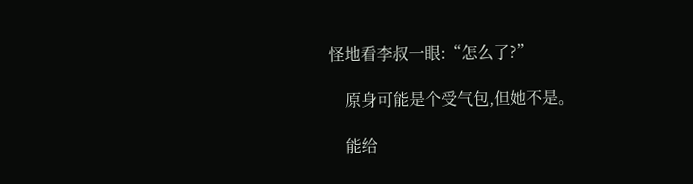怪地看李叔一眼:“怎么了?”

    原身可能是个受气包,但她不是。

    能给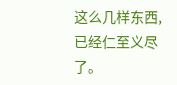这么几样东西,已经仁至义尽了。